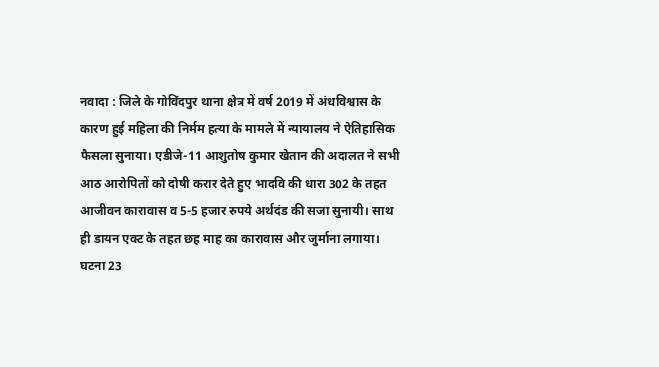नवादा : जिले के गोविंदपुर थाना क्षेत्र में वर्ष 2019 में अंधविश्वास के कारण हुई महिला की निर्मम हत्या के मामले में न्यायालय ने ऐतिहासिक फैसला सुनाया। एडीजे-11 आशुतोष कुमार खेतान की अदालत ने सभी आठ आरोपितों को दोषी करार देते हुए भादवि की धारा 302 के तहत आजीवन कारावास व 5-5 हजार रुपये अर्थदंड की सजा सुनायी। साथ ही डायन एक्ट के तहत छह माह का कारावास और जुर्माना लगाया।
घटना 23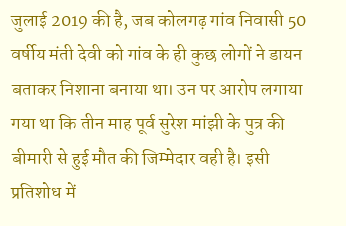जुलाई 2019 की है, जब कोलगढ़ गांव निवासी 50 वर्षीय मंती देवी को गांव के ही कुछ लोगों ने डायन बताकर निशाना बनाया था। उन पर आरोप लगाया गया था कि तीन माह पूर्व सुरेश मांझी के पुत्र की बीमारी से हुई मौत की जिम्मेदार वही है। इसी प्रतिशोध में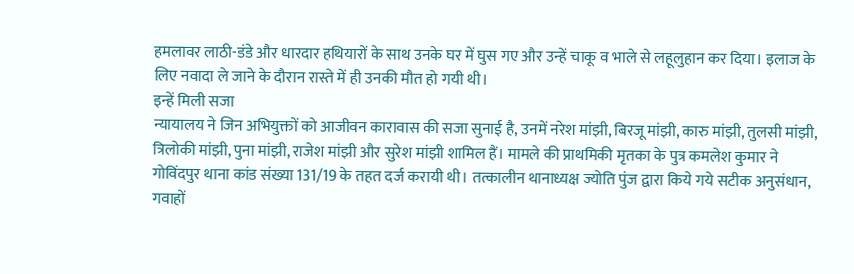हमलावर लाठी-डंडे और धारदार हथियारों के साथ उनके घर में घुस गए और उन्हें चाकू व भाले से लहूलुहान कर दिया। इलाज के लिए नवादा ले जाने के दौरान रास्ते में ही उनकी मौत हो गयी थी।
इन्हें मिली सजा
न्यायालय ने जिन अभियुक्तों को आजीवन कारावास की सजा सुनाई है, उनमें नरेश मांझी, बिरजू मांझी, कारु मांझी, तुलसी मांझी, त्रिलोकी मांझी, पुना मांझी, राजेश मांझी और सुरेश मांझी शामिल हैं। मामले की प्राथमिकी मृतका के पुत्र कमलेश कुमार ने गोविंदपुर थाना कांड संख्या 131/19 के तहत दर्ज करायी थी। तत्कालीन थानाध्यक्ष ज्योति पुंज द्वारा किये गये सटीक अनुसंधान, गवाहों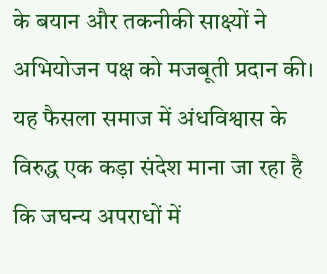के बयान और तकनीकी साक्ष्यों ने अभियोजन पक्ष को मजबूती प्रदान की। यह फैसला समाज में अंधविश्वास के विरुद्ध एक कड़ा संदेश माना जा रहा है कि जघन्य अपराधों में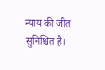न्याय की जीत सुनिश्चित है।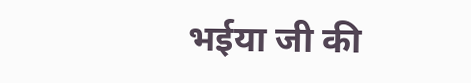भईया जी की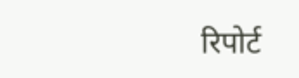रिपोर्ट